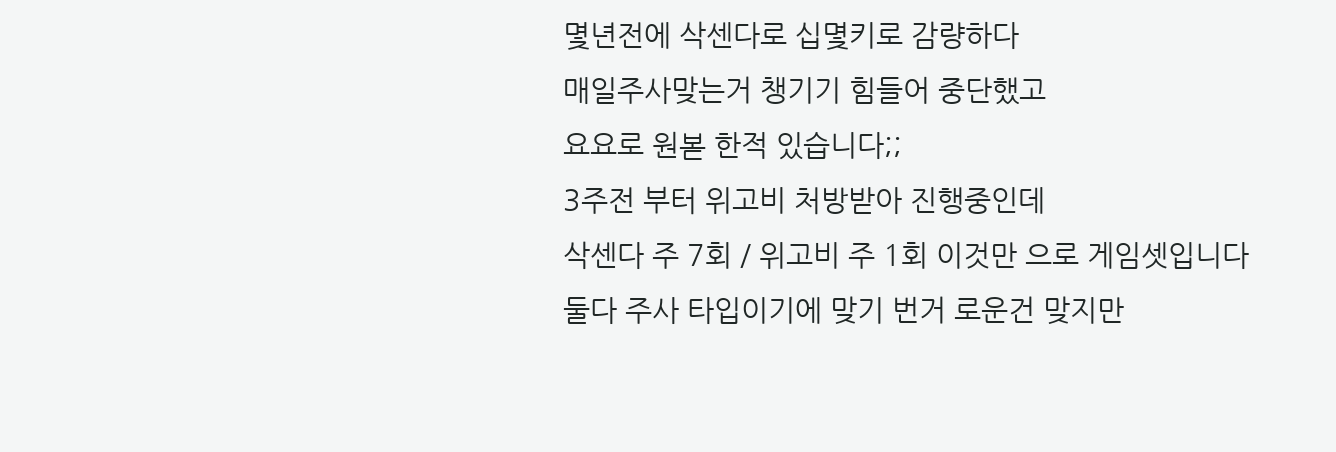몇년전에 삭센다로 십몇키로 감량하다
매일주사맞는거 챙기기 힘들어 중단했고
요요로 원볻 한적 있습니다;;
3주전 부터 위고비 처방받아 진행중인데
삭센다 주 7회 / 위고비 주 1회 이것만 으로 게임셋입니다
둘다 주사 타입이기에 맞기 번거 로운건 맞지만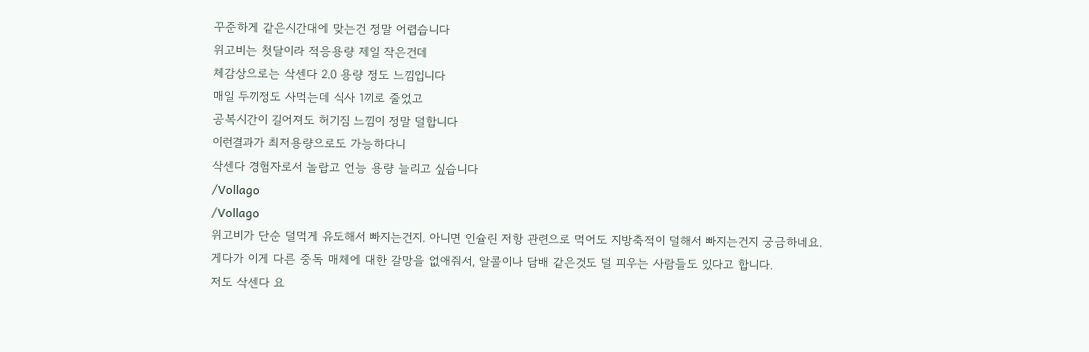꾸준하게 같은시간대에 맞는건 정말 어렵습니다
위고비는 첫달이라 적응용량 제일 작은건데
체감상으로는 삭센다 2.0 용량 정도 느낌입니다
매일 두끼정도 사먹는데 식사 1끼로 줄었고
공복시간이 길어져도 허기짐 느낌이 정말 덜합니다
이런결과가 최저용량으로도 가능하다니
삭센다 경험자로서 놀랍고 언능 용량 늘리고 싶습니다
/Vollago
/Vollago
위고비가 단순 덜먹게 유도해서 빠지는건지. 아니면 인슐린 저항 관련으로 먹어도 지방축적이 덜해서 빠지는건지 궁금하네요.
게다가 이게 다른 중독 매체에 대한 갈망을 없애줘서, 알콜이나 담배 같은것도 덜 피우는 사람들도 있다고 합니다.
저도 삭센다 요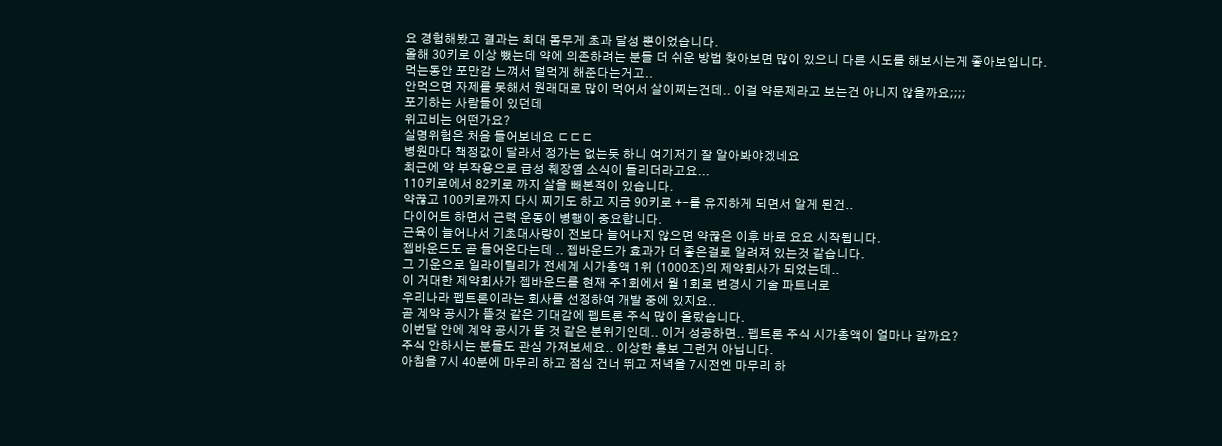요 경험해봤고 결과는 최대 몸무게 초과 달성 뿐이었습니다.
올해 30키로 이상 뺐는데 약에 의존하려는 분들 더 쉬운 방법 찾아보면 많이 있으니 다른 시도를 해보시는게 좋아보입니다.
먹는동안 포만감 느껴서 덜먹게 해준다는거고..
안먹으면 자제를 못해서 원래대로 많이 먹어서 살이찌는건데.. 이걸 약문제라고 보는건 아니지 않을까요;;;;
포기하는 사람들이 있던데
위고비는 어떤가요?
실명위험은 처음 들어보네요 ㄷㄷㄷ
병원마다 책정값이 달라서 정가는 없는듯 하니 여기저기 잘 알아봐야겠네요
최근에 약 부작용으로 급성 췌장염 소식이 들리더라고요...
110키로에서 82키로 까지 살을 빼본적이 있습니다.
약끊고 100키로까지 다시 찌기도 하고 지금 90키로 +-를 유지하게 되면서 알게 된건..
다이어트 하면서 근력 운동이 병행이 중요합니다.
근육이 늘어나서 기초대사량이 전보다 늘어나지 않으면 약끊은 이후 바로 요요 시작됩니다.
젭바운드도 곧 들어온다는데 .. 젭바운드가 효과가 더 좋은걸로 알려져 있는것 같습니다.
그 기운으로 일라이릴리가 전세계 시가총액 1위 (1000조)의 제약회사가 되었는데..
이 거대한 제약회사가 젭바운드를 현재 주1회에서 월 1회로 변경시 기술 파트너로
우리나라 펩트론이라는 회사를 선정하여 개발 중에 있지요..
곧 계약 공시가 뜰것 같은 기대감에 펩트론 주식 많이 올랐습니다.
이번달 안에 계약 공시가 뜰 것 같은 분위기인데.. 이거 성공하면.. 펩트론 주식 시가총액이 얼마나 갈까요?
주식 안하시는 분들도 관심 가져보세요.. 이상한 홍보 그런거 아닙니다.
아침을 7시 40분에 마무리 하고 점심 건너 뛰고 저녁을 7시전엔 마무리 하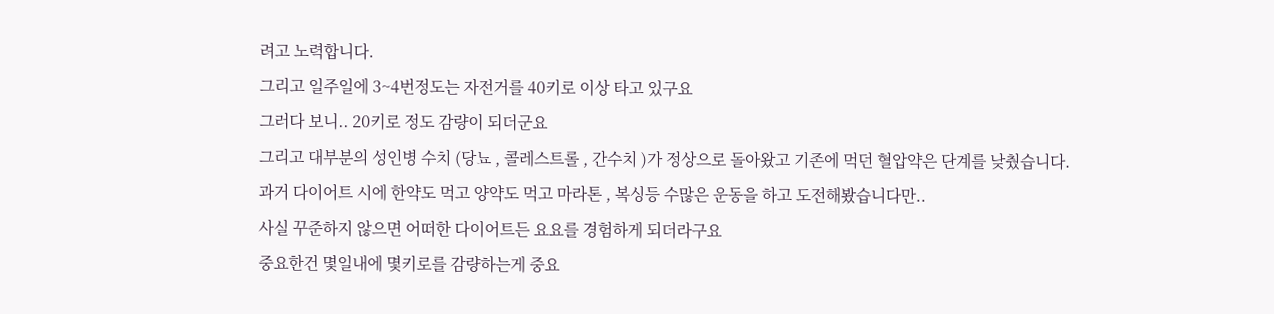려고 노력합니다.
그리고 일주일에 3~4번정도는 자전거를 40키로 이상 타고 있구요
그러다 보니.. 20키로 정도 감량이 되더군요
그리고 대부분의 성인병 수치 (당뇨 , 콜레스트롤 , 간수치 )가 정상으로 돌아왔고 기존에 먹던 혈압약은 단계를 낮췄습니다.
과거 다이어트 시에 한약도 먹고 양약도 먹고 마라톤 , 복싱등 수많은 운동을 하고 도전해봤습니다만..
사실 꾸준하지 않으면 어떠한 다이어트든 요요를 경험하게 되더라구요
중요한건 몇일내에 몇키로를 감량하는게 중요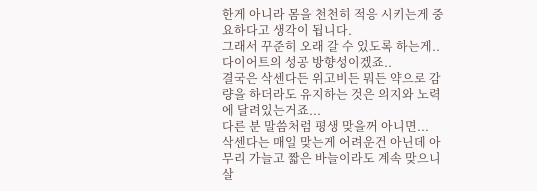한게 아니라 몸을 천천히 적응 시키는게 중요하다고 생각이 됩니다.
그래서 꾸준히 오래 갈 수 있도록 하는게.. 다이어트의 성공 방향성이겠죠..
결국은 삭센다든 위고비든 뭐든 약으로 감량을 하더라도 유지하는 것은 의지와 노력에 달려있는거죠...
다른 분 말씀처럼 평생 맞을꺼 아니면...
삭센다는 매일 맞는게 어려운건 아닌데 아무리 가늘고 짧은 바늘이라도 계속 맞으니 살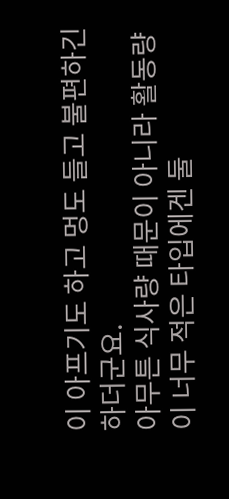이 아프기도 하고 멍도 들고 불편하긴 하더군요.
아무튼 식사량 때문이 아니라 활동량이 너무 적은 타입에겐 둘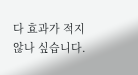다 효과가 적지 않나 싶습니다.